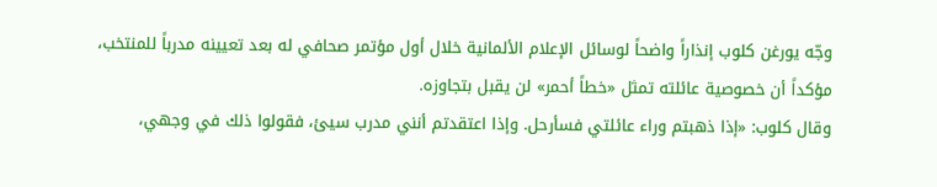وجّه يورغن كلوب إنذاراً واضحاً لوسائل الإعلام الألمانية خلال أول مؤتمر صحافي له بعد تعيينه مدرباً للمنتخب، مؤكداً أن خصوصية عائلته تمثل «خطاً أحمر» لن يقبل بتجاوزه.
وقال كلوب: «إذا ذهبتم وراء عائلتي فسأرحل. وإذا اعتقدتم أنني مدرب سيئ، فقولوا ذلك في وجهي،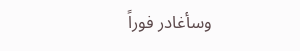وسأغادر فوراً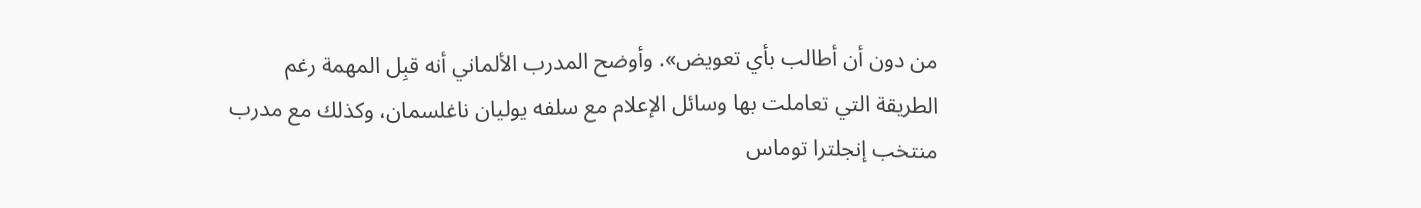من دون أن أطالب بأي تعويض». وأوضح المدرب الألماني أنه قبِل المهمة رغم الطريقة التي تعاملت بها وسائل الإعلام مع سلفه يوليان ناغلسمان، وكذلك مع مدرب منتخب إنجلترا توماس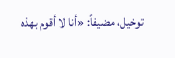توخيل، مضيفاً: «أنا لا أقوم بهذه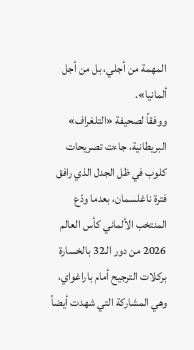المهمة من أجلي، بل من أجل ألمانيا».
ووفقاً لصحيفة «التلغراف» البريطانية، جاءت تصريحات كلوب في ظل الجدل الذي رافق فترة ناغلسمان، بعدما ودّع المنتخب الألماني كأس العالم 2026 من دور الـ32 بالخسارة بركلات الترجيح أمام باراغواي، وهي المشاركة التي شهدت أيضاً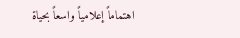اهتماماً إعلامياً واسعاً بحياة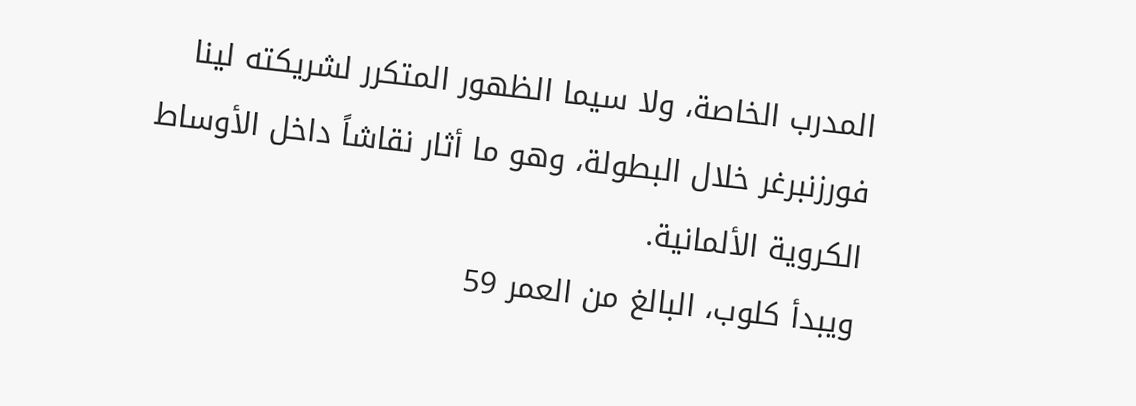المدرب الخاصة، ولا سيما الظهور المتكرر لشريكته لينا فورزنبرغر خلال البطولة، وهو ما أثار نقاشاً داخل الأوساط الكروية الألمانية.
ويبدأ كلوب، البالغ من العمر 59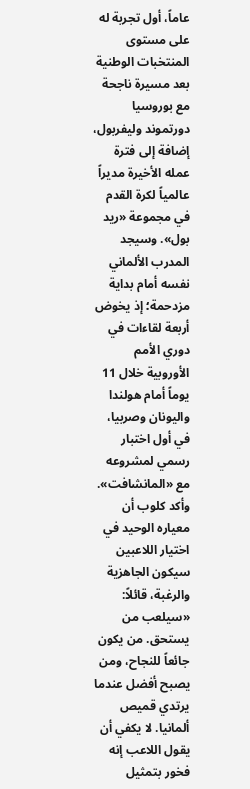عاماً، أول تجربة له على مستوى المنتخبات الوطنية بعد مسيرة ناجحة مع بوروسيا دورتموند وليفربول، إضافة إلى فترة عمله الأخيرة مديراً عالمياً لكرة القدم في مجموعة «ريد بول». وسيجد المدرب الألماني نفسه أمام بداية مزدحمة؛ إذ يخوض أربعة لقاءات في دوري الأمم الأوروبية خلال 11 يوماً أمام هولندا واليونان وصربيا، في أول اختبار رسمي لمشروعه مع «المانشافت».
وأكد كلوب أن معياره الوحيد في اختيار اللاعبين سيكون الجاهزية والرغبة، قائلاً: «سيلعب من يستحق. من يكون جائعاً للنجاح، ومن يصبح أفضل عندما يرتدي قميص ألمانيا. لا يكفي أن يقول اللاعب إنه فخور بتمثيل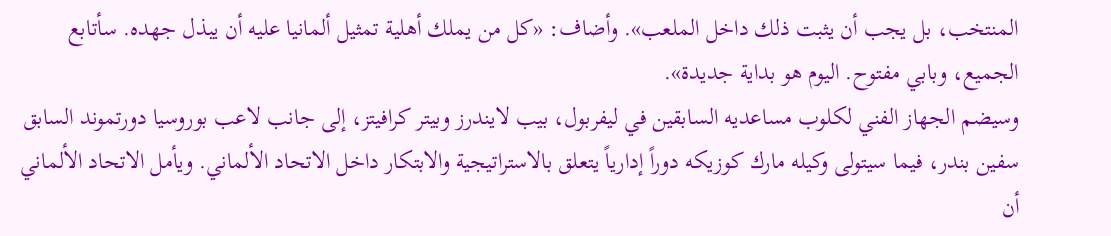المنتخب، بل يجب أن يثبت ذلك داخل الملعب». وأضاف: «كل من يملك أهلية تمثيل ألمانيا عليه أن يبذل جهده. سأتابع الجميع، وبابي مفتوح. اليوم هو بداية جديدة».
وسيضم الجهاز الفني لكلوب مساعديه السابقين في ليفربول، بيب لايندرز وبيتر كرافيتز، إلى جانب لاعب بوروسيا دورتموند السابق سفين بندر، فيما سيتولى وكيله مارك كوزيكه دوراً إدارياً يتعلق بالاستراتيجية والابتكار داخل الاتحاد الألماني. ويأمل الاتحاد الألماني أن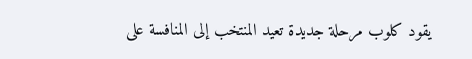يقود كلوب مرحلة جديدة تعيد المنتخب إلى المنافسة على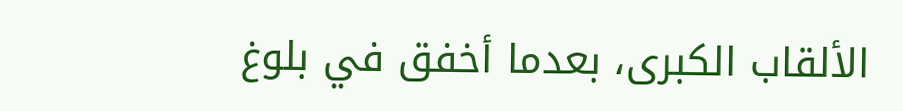الألقاب الكبرى، بعدما أخفق في بلوغ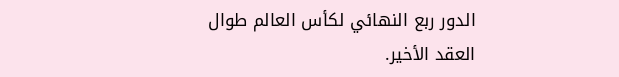الدور ربع النهائي لكأس العالم طوال العقد الأخير.